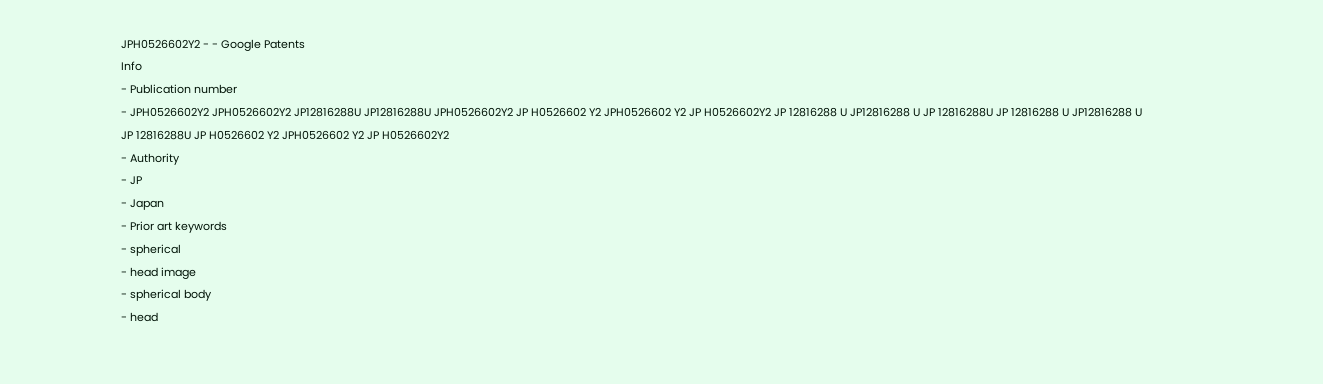JPH0526602Y2 - - Google Patents
Info
- Publication number
- JPH0526602Y2 JPH0526602Y2 JP12816288U JP12816288U JPH0526602Y2 JP H0526602 Y2 JPH0526602 Y2 JP H0526602Y2 JP 12816288 U JP12816288 U JP 12816288U JP 12816288 U JP12816288 U JP 12816288U JP H0526602 Y2 JPH0526602 Y2 JP H0526602Y2
- Authority
- JP
- Japan
- Prior art keywords
- spherical
- head image
- spherical body
- head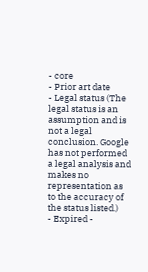- core
- Prior art date
- Legal status (The legal status is an assumption and is not a legal conclusion. Google has not performed a legal analysis and makes no representation as to the accuracy of the status listed.)
- Expired -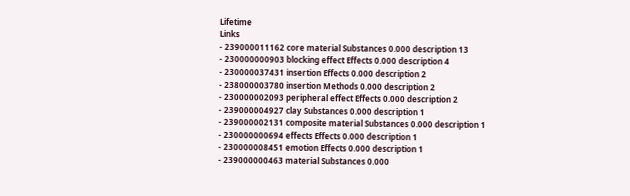Lifetime
Links
- 239000011162 core material Substances 0.000 description 13
- 230000000903 blocking effect Effects 0.000 description 4
- 230000037431 insertion Effects 0.000 description 2
- 238000003780 insertion Methods 0.000 description 2
- 230000002093 peripheral effect Effects 0.000 description 2
- 239000004927 clay Substances 0.000 description 1
- 239000002131 composite material Substances 0.000 description 1
- 230000000694 effects Effects 0.000 description 1
- 230000008451 emotion Effects 0.000 description 1
- 239000000463 material Substances 0.000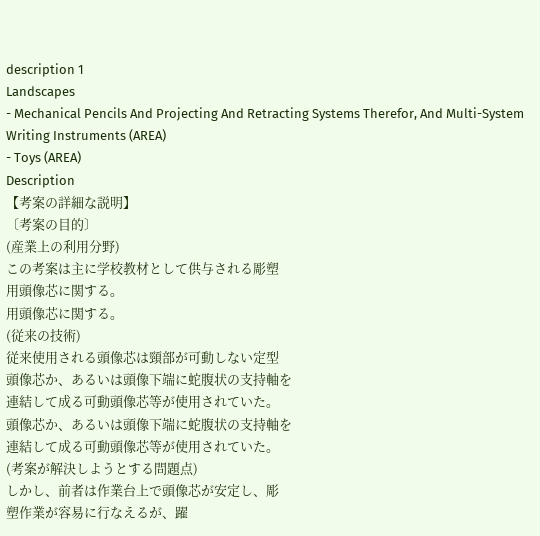description 1
Landscapes
- Mechanical Pencils And Projecting And Retracting Systems Therefor, And Multi-System Writing Instruments (AREA)
- Toys (AREA)
Description
【考案の詳細な説明】
〔考案の目的〕
(産業上の利用分野)
この考案は主に学校教材として供与される彫塑
用頭像芯に関する。
用頭像芯に関する。
(従来の技術)
従来使用される頭像芯は頸部が可動しない定型
頭像芯か、あるいは頭像下端に蛇腹状の支持軸を
連結して成る可動頭像芯等が使用されていた。
頭像芯か、あるいは頭像下端に蛇腹状の支持軸を
連結して成る可動頭像芯等が使用されていた。
(考案が解決しようとする問題点)
しかし、前者は作業台上で頭像芯が安定し、彫
塑作業が容易に行なえるが、躍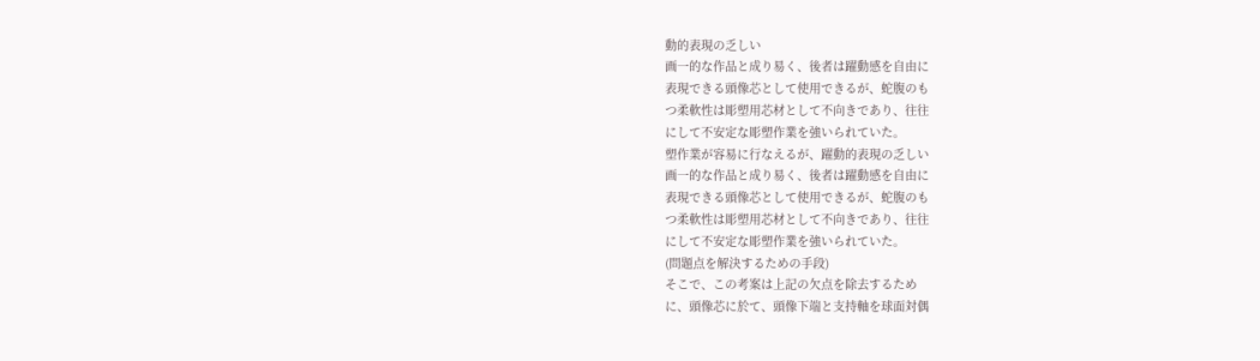動的表現の乏しい
画一的な作品と成り易く、後者は躍動感を自由に
表現できる頭像芯として使用できるが、蛇腹のも
つ柔軟性は彫塑用芯材として不向きであり、往往
にして不安定な彫塑作業を強いられていた。
塑作業が容易に行なえるが、躍動的表現の乏しい
画一的な作品と成り易く、後者は躍動感を自由に
表現できる頭像芯として使用できるが、蛇腹のも
つ柔軟性は彫塑用芯材として不向きであり、往往
にして不安定な彫塑作業を強いられていた。
(問題点を解決するための手段)
そこで、この考案は上記の欠点を除去するため
に、頭像芯に於て、頭像下端と支持軸を球面対偶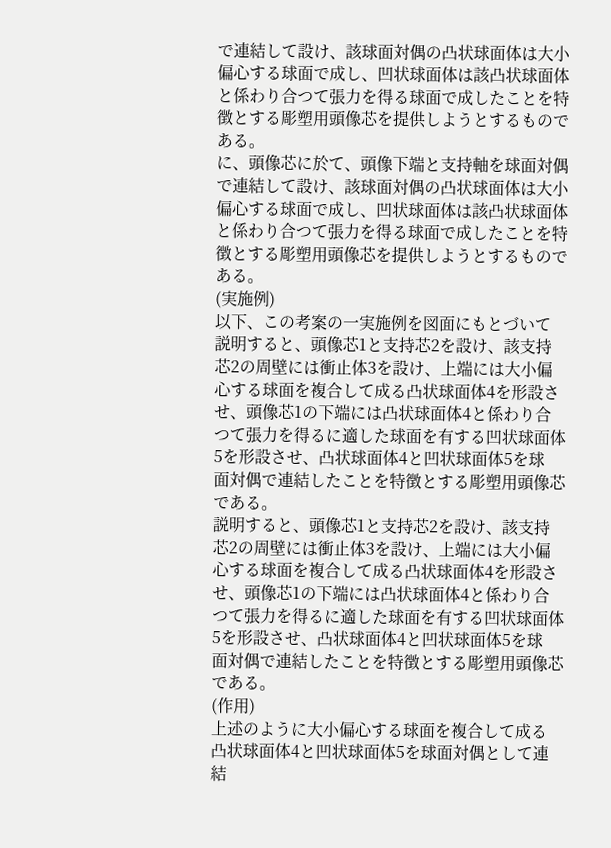で連結して設け、該球面対偶の凸状球面体は大小
偏心する球面で成し、凹状球面体は該凸状球面体
と係わり合つて張力を得る球面で成したことを特
徴とする彫塑用頭像芯を提供しようとするもので
ある。
に、頭像芯に於て、頭像下端と支持軸を球面対偶
で連結して設け、該球面対偶の凸状球面体は大小
偏心する球面で成し、凹状球面体は該凸状球面体
と係わり合つて張力を得る球面で成したことを特
徴とする彫塑用頭像芯を提供しようとするもので
ある。
(実施例)
以下、この考案の一実施例を図面にもとづいて
説明すると、頭像芯1と支持芯2を設け、該支持
芯2の周壁には衝止体3を設け、上端には大小偏
心する球面を複合して成る凸状球面体4を形設さ
せ、頭像芯1の下端には凸状球面体4と係わり合
つて張力を得るに適した球面を有する凹状球面体
5を形設させ、凸状球面体4と凹状球面体5を球
面対偶で連結したことを特徴とする彫塑用頭像芯
である。
説明すると、頭像芯1と支持芯2を設け、該支持
芯2の周壁には衝止体3を設け、上端には大小偏
心する球面を複合して成る凸状球面体4を形設さ
せ、頭像芯1の下端には凸状球面体4と係わり合
つて張力を得るに適した球面を有する凹状球面体
5を形設させ、凸状球面体4と凹状球面体5を球
面対偶で連結したことを特徴とする彫塑用頭像芯
である。
(作用)
上述のように大小偏心する球面を複合して成る
凸状球面体4と凹状球面体5を球面対偶として連
結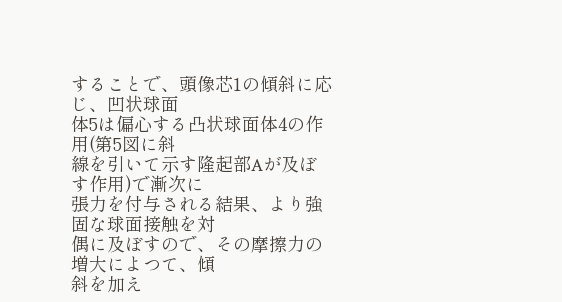することで、頭像芯1の傾斜に応じ、凹状球面
体5は偏心する凸状球面体4の作用(第5図に斜
線を引いて示す隆起部Aが及ぼす作用)で漸次に
張力を付与される結果、より強固な球面接触を対
偶に及ぼすので、その摩擦力の増大によつて、傾
斜を加え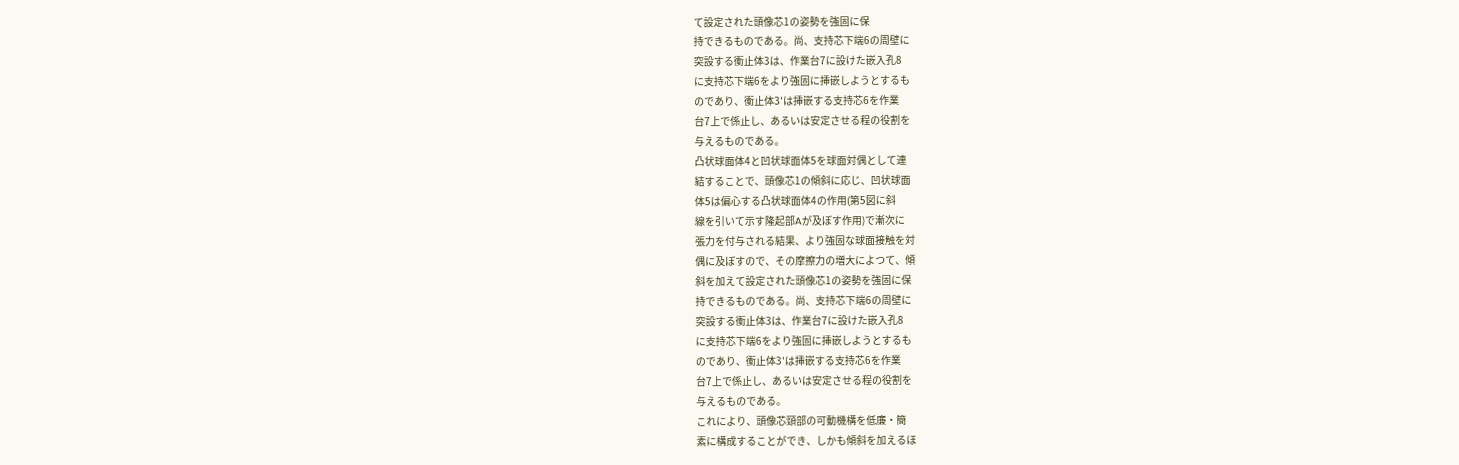て設定された頭像芯1の姿勢を強固に保
持できるものである。尚、支持芯下端6の周壁に
突設する衝止体3は、作業台7に設けた嵌入孔8
に支持芯下端6をより強固に挿嵌しようとするも
のであり、衝止体3′は挿嵌する支持芯6を作業
台7上で係止し、あるいは安定させる程の役割を
与えるものである。
凸状球面体4と凹状球面体5を球面対偶として連
結することで、頭像芯1の傾斜に応じ、凹状球面
体5は偏心する凸状球面体4の作用(第5図に斜
線を引いて示す隆起部Aが及ぼす作用)で漸次に
張力を付与される結果、より強固な球面接触を対
偶に及ぼすので、その摩擦力の増大によつて、傾
斜を加えて設定された頭像芯1の姿勢を強固に保
持できるものである。尚、支持芯下端6の周壁に
突設する衝止体3は、作業台7に設けた嵌入孔8
に支持芯下端6をより強固に挿嵌しようとするも
のであり、衝止体3′は挿嵌する支持芯6を作業
台7上で係止し、あるいは安定させる程の役割を
与えるものである。
これにより、頭像芯頸部の可動機構を低廉・簡
素に構成することができ、しかも傾斜を加えるほ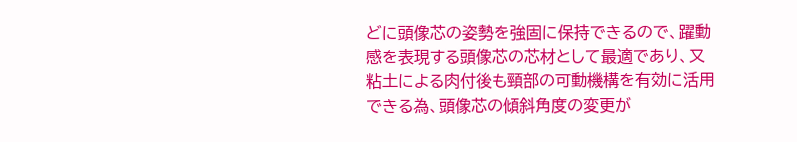どに頭像芯の姿勢を強固に保持できるので、躍動
感を表現する頭像芯の芯材として最適であり、又
粘土による肉付後も頸部の可動機構を有効に活用
できる為、頭像芯の傾斜角度の変更が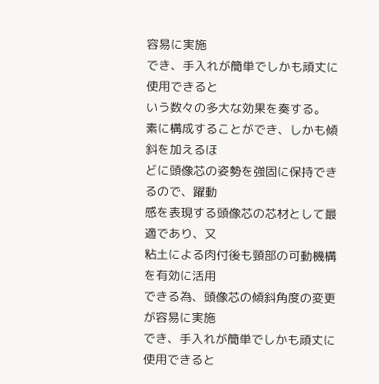容易に実施
でき、手入れが簡単でしかも頑丈に使用できると
いう数々の多大な効果を奏する。
素に構成することができ、しかも傾斜を加えるほ
どに頭像芯の姿勢を強固に保持できるので、躍動
感を表現する頭像芯の芯材として最適であり、又
粘土による肉付後も頸部の可動機構を有効に活用
できる為、頭像芯の傾斜角度の変更が容易に実施
でき、手入れが簡単でしかも頑丈に使用できると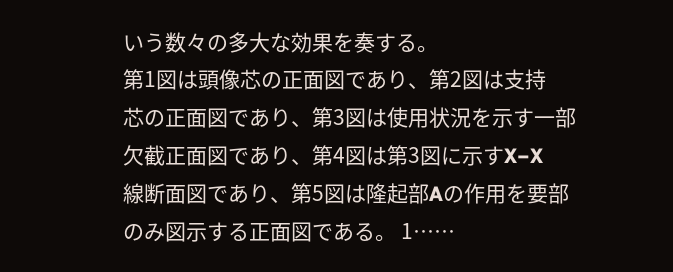いう数々の多大な効果を奏する。
第1図は頭像芯の正面図であり、第2図は支持
芯の正面図であり、第3図は使用状況を示す一部
欠截正面図であり、第4図は第3図に示すX−X
線断面図であり、第5図は隆起部Aの作用を要部
のみ図示する正面図である。 1……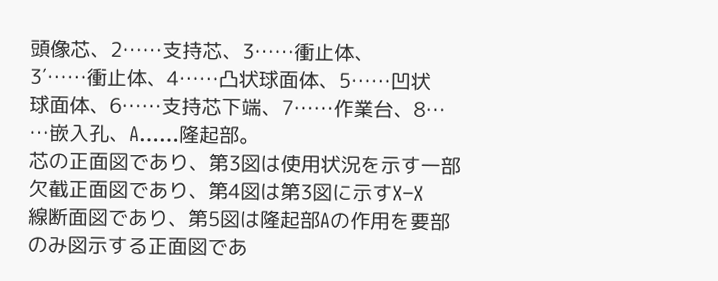頭像芯、2……支持芯、3……衝止体、
3′……衝止体、4……凸状球面体、5……凹状
球面体、6……支持芯下端、7……作業台、8…
…嵌入孔、A……隆起部。
芯の正面図であり、第3図は使用状況を示す一部
欠截正面図であり、第4図は第3図に示すX−X
線断面図であり、第5図は隆起部Aの作用を要部
のみ図示する正面図であ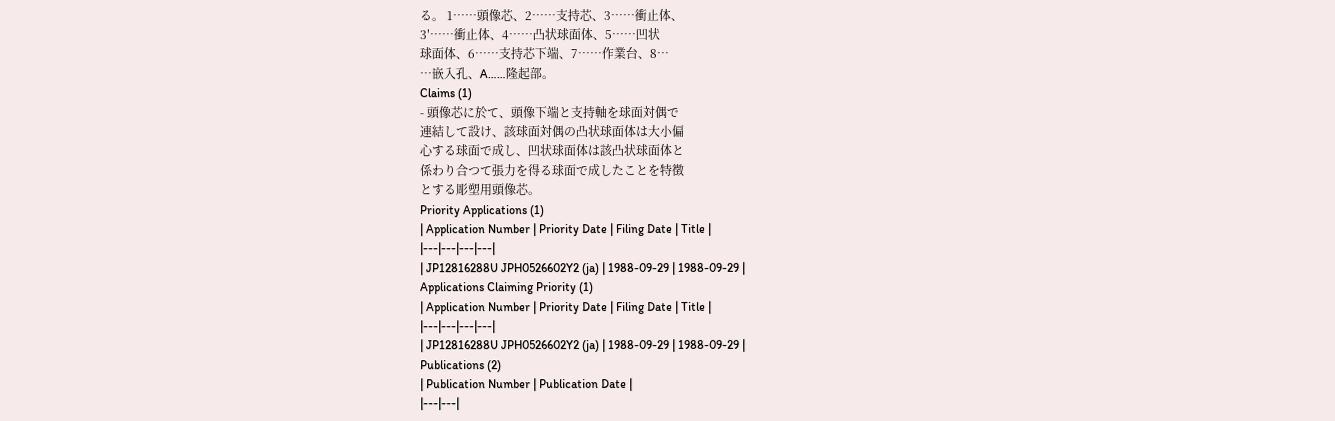る。 1……頭像芯、2……支持芯、3……衝止体、
3′……衝止体、4……凸状球面体、5……凹状
球面体、6……支持芯下端、7……作業台、8…
…嵌入孔、A……隆起部。
Claims (1)
- 頭像芯に於て、頭像下端と支持軸を球面対偶で
連結して設け、該球面対偶の凸状球面体は大小偏
心する球面で成し、凹状球面体は該凸状球面体と
係わり合つて張力を得る球面で成したことを特徴
とする彫塑用頭像芯。
Priority Applications (1)
| Application Number | Priority Date | Filing Date | Title |
|---|---|---|---|
| JP12816288U JPH0526602Y2 (ja) | 1988-09-29 | 1988-09-29 |
Applications Claiming Priority (1)
| Application Number | Priority Date | Filing Date | Title |
|---|---|---|---|
| JP12816288U JPH0526602Y2 (ja) | 1988-09-29 | 1988-09-29 |
Publications (2)
| Publication Number | Publication Date |
|---|---|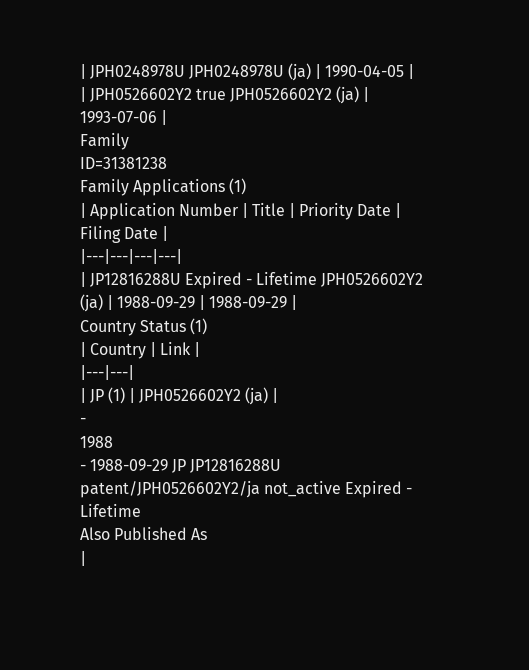| JPH0248978U JPH0248978U (ja) | 1990-04-05 |
| JPH0526602Y2 true JPH0526602Y2 (ja) | 1993-07-06 |
Family
ID=31381238
Family Applications (1)
| Application Number | Title | Priority Date | Filing Date |
|---|---|---|---|
| JP12816288U Expired - Lifetime JPH0526602Y2 (ja) | 1988-09-29 | 1988-09-29 |
Country Status (1)
| Country | Link |
|---|---|
| JP (1) | JPH0526602Y2 (ja) |
-
1988
- 1988-09-29 JP JP12816288U patent/JPH0526602Y2/ja not_active Expired - Lifetime
Also Published As
|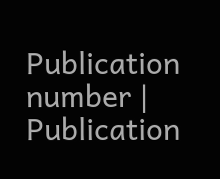Publication number | Publication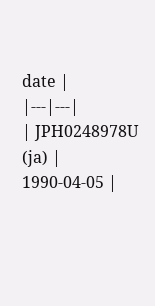date |
|---|---|
| JPH0248978U (ja) | 1990-04-05 |